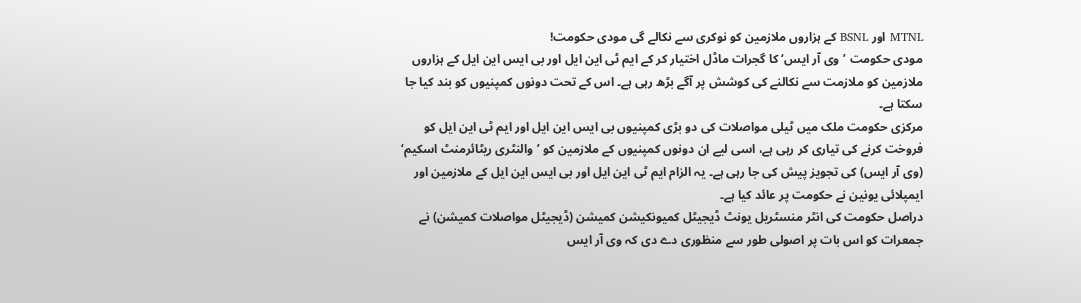MTNL اور BSNL کے ہزاروں ملازمین کو نوکری سے نکالے گی مودی حکومت!
مودی حکومت ’وی آر ایس‘ کا گجرات ماڈل اختیار کر کے ایم ٹی این ایل اور بی ایس این ایل کے ہزاروں ملازمین کو ملازمت سے نکالنے کی کوشش پر آگے بڑھ رہی ہے۔ اس کے تحت دونوں کمپنیوں کو بند کیا جا سکتا ہے۔
مرکزی حکومت ملک میں ٹیلی مواصلات کی دو بڑی کمپنیوں بی ایس این ایل اور ایم ٹی این ایل کو فروخت کرنے کی تیاری کر رہی ہے، اسی لیے ان دونوں کمپنیوں کے ملازمین کو ’والنٹری ریٹائرمنٹ اسکیم‘ (وی آر ایس) کی تجویز پیش کی جا رہی ہے۔ یہ الزام ایم ٹی این ایل اور بی ایس این ایل کے ملازمین اور ایمپلائی یونین نے حکومت پر عائد کیا ہے۔
دراصل حکومت کی انٹر منسٹریل یونٹ ڈیجیٹل کمیونکیشن کمیشن (ڈیجیٹل مواصلات کمیشن) نے جمعرات کو اس بات پر اصولی طور سے منظوری دے دی کہ وی آر ایس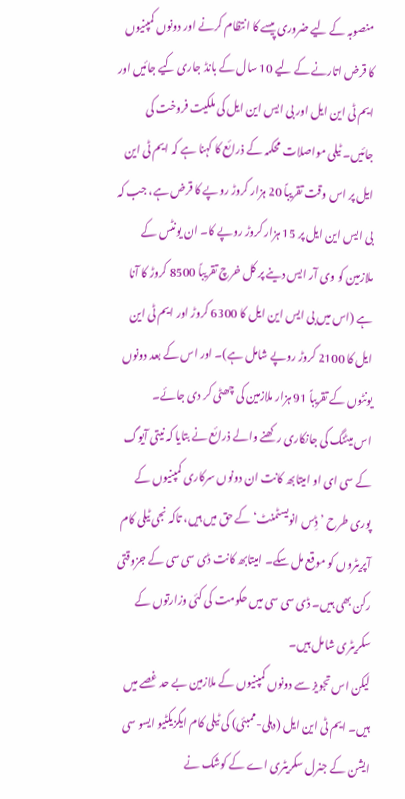منصوبہ کے لیے ضروری پیسے کا انتظام کرنے اور دونوں کمپنیوں کا قرض اتارنے کے لیے 10 سال کے بانڈ جاری کیے جائیں اور ایم ٹی این ایل اور بی ایس این ایل کی ملکیت فروخت کی جائیں۔ ٹیلی مواصلات محکمہ کے ذرائع کا کہنا ہے کہ ایم ٹی این ایل پر اس وقت تقریباً 20 ہزار کروڑ روپے کا قرض ہے، جب کہ بی ایس این ایل پر 15 ہزار کروڑ روپے کا۔ ان یونٹس کے ملازمین کو وی آر ایس دینے پر کل خرچ تقریباً 8500 کروڑ کا آنا ہے (اس میں بی ایس این ایل کا 6300 کروڑ اور ایم ٹی این ایل کا 2100 کروڑ روپے شامل ہے)۔ اور اس کے بعد دونوں یونٹوں کے تقریباً 91 ہزار ملازمین کی چھٹی کر دی جائے۔
اس میٹنگ کی جانکاری رکھنے والے ذرائع نے بتایا کہ نیتی آیوگ کے سی ای او امیتابھ کانت ان دونوں سرکاری کمپنیوں کے پوری طرح ’ڈِس انویسٹمنٹ‘ کے حق میں ہیں، تاکہ نجی ٹیلی کام آپریٹروں کو موقع مل سکے۔ امیتابھ کانت ڈی سی سی کے جزوقتی رکن بھی ہیں۔ ڈی سی سی میں حکومت کی کئی وزارتوں کے سکریٹری شامل ہیں۔
لیکن اس تجویز سے دونوں کمپنیوں کے ملازمین بے حد غصے میں ہیں۔ ایم ٹی این ایل (دہلی-ممبئی) کی ٹیلی کام ایگزیکٹیو ایسو سی ایشن کے جنرل سکریٹری اے کے کوشک نے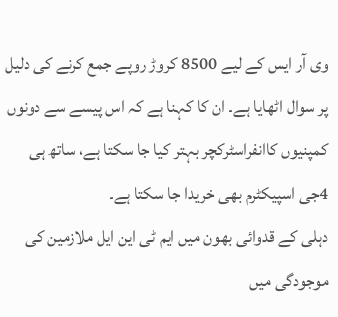وی آر ایس کے لیے 8500 کروڑ روپے جمع کرنے کی دلیل پر سوال اٹھایا ہے۔ ان کا کہنا ہے کہ اس پیسے سے دونوں کمپنیوں کاانفراسٹرکچر بہتر کیا جا سکتا ہے، ساتھ ہی 4جی اسپیکٹرم بھی خریدا جا سکتا ہے۔
دہلی کے قدوائی بھون میں ایم ٹی این ایل ملازمین کی موجودگی میں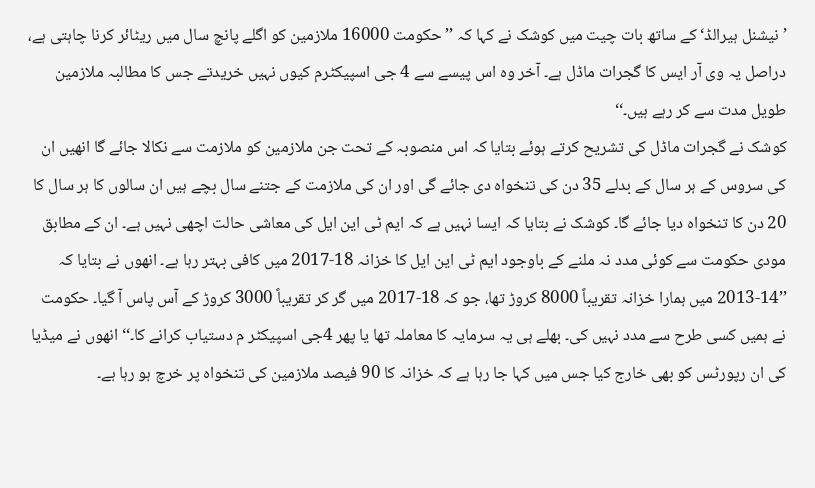’نیشنل ہیرالڈ‘ کے ساتھ بات چیت میں کوشک نے کہا کہ ’’حکومت 16000 ملازمین کو اگلے پانچ سال میں ریٹائر کرنا چاہتی ہے، دراصل یہ وی آر ایس کا گجرات ماڈل ہے۔ آخر وہ اس پیسے سے 4 جی اسپیکٹرم کیوں نہیں خریدتے جس کا مطالبہ ملازمین طویل مدت سے کر رہے ہیں۔‘‘
کوشک نے گجرات ماڈل کی تشریح کرتے ہوئے بتایا کہ اس منصوبہ کے تحت جن ملازمین کو ملازمت سے نکالا جائے گا انھیں ان کی سروس کے ہر سال کے بدلے 35 دن کی تنخواہ دی جائے گی اور ان کی ملازمت کے جتنے سال بچے ہیں ان سالوں کا ہر سال کا 20 دن کا تنخواہ دیا جائے گا۔ کوشک نے بتایا کہ ایسا نہیں ہے کہ ایم ٹی این ایل کی معاشی حالت اچھی نہیں ہے۔ ان کے مطابق مودی حکومت سے کوئی مدد نہ ملنے کے باوجود ایم ٹی این ایل کا خزانہ 18-2017 میں کافی بہتر رہا ہے۔ انھوں نے بتایا کہ ’’14-2013 میں ہمارا خزانہ تقریباً 8000 کروڑ تھا، جو کہ 18-2017 میں گر کر تقریباً 3000 کروڑ کے آس پاس آ گیا۔ حکومت نے ہمیں کسی طرح سے مدد نہیں کی۔ بھلے ہی یہ سرمایہ کا معاملہ تھا یا پھر 4جی اسپیکٹر م دستیاب کرانے کا۔‘‘ انھوں نے میڈیا کی ان رپورٹس کو بھی خارج کیا جس میں کہا جا رہا ہے کہ خزانہ کا 90 فیصد ملازمین کی تنخواہ پر خرچ ہو رہا ہے۔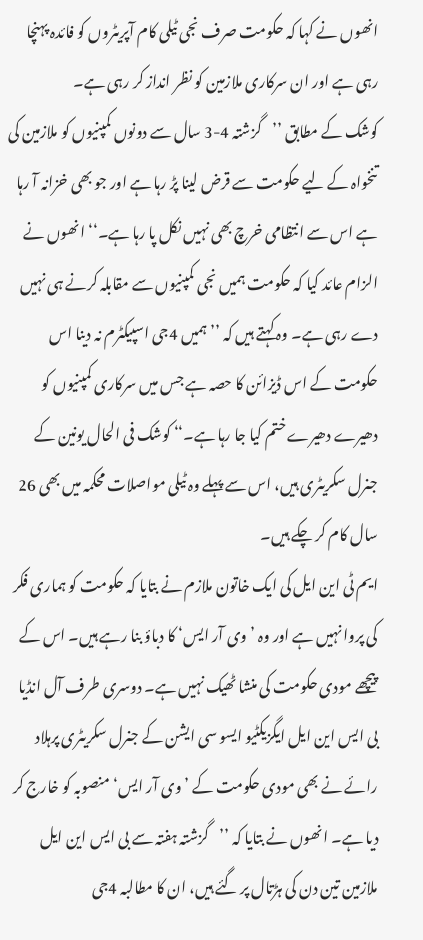انھوں نے کہا کہ حکومت صرف نجی ٹیلی کام آپریٹروں کو فائدہ پہنچا رہی ہے اور ان سرکاری ملازمین کو نظر انداز کر رہی ہے۔
کوشک کے مطابق ’’گزشتہ 4-3 سال سے دونوں کمپنیوں کو ملازمین کی تنخواہ کے لیے حکومت سے قرض لینا پڑ رہا ہے اور جو بھی خزانہ آ رہا ہے اس سے انتظامی خرچ بھی نہیں نکل پا رہا ہے۔‘‘ انھوں نے الزام عائد کیا کہ حکومت ہمیں نجی کمپنیوں سے مقابلہ کرنے ہی نہیں دے رہی ہے۔ وہ کہتے ہیں کہ ’’ہمیں 4جی اسپیکٹرم نہ دینا اس حکومت کے اس ڈیزائن کا حصہ ہے جس میں سرکاری کمپنیوں کو دھیرے دھیرے ختم کیا جا رہا ہے۔‘‘ کوشک فی الحال یونین کے جنرل سکریٹری ہیں، اس سے پہلے وہ ٹیلی مواصلات محکمہ میں بھی 26 سال کام کر چکے ہیں۔
ایم ٹی این ایل کی ایک خاتون ملازم نے بتایا کہ حکومت کو ہماری فکر کی پروا نہیں ہے اور وہ ’وی آر ایس‘ کا دباؤ بنا رہے ہیں۔ اس کے پیچھے مودی حکومت کی منشا ٹھیک نہیں ہے۔ دوسری طرف آل انڈیا بی ایس این ایل ایگزیکٹیو ایسو سی ایشن کے جنرل سکریٹری پرہلاد رائے نے بھی مودی حکومت کے ’وی آر ایس‘ منصوبہ کو خارج کر دیا ہے۔ انھوں نے بتایا کہ ’’گزشتہ ہفتہ سے بی ایس این ایل ملازمین تین دن کی ہڑتال پر گئے ہیں، ان کا مطالبہ 4جی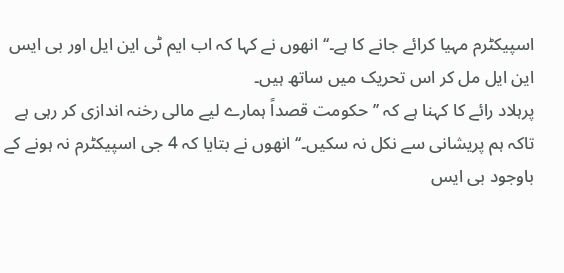اسپیکٹرم مہیا کرائے جانے کا ہے۔‘‘ انھوں نے کہا کہ اب ایم ٹی این ایل اور بی ایس این ایل مل کر اس تحریک میں ساتھ ہیں۔
پرہلاد رائے کا کہنا ہے کہ ’’حکومت قصداً ہمارے لیے مالی رخنہ اندازی کر رہی ہے تاکہ ہم پریشانی سے نکل نہ سکیں۔‘‘ انھوں نے بتایا کہ 4 جی اسپیکٹرم نہ ہونے کے باوجود بی ایس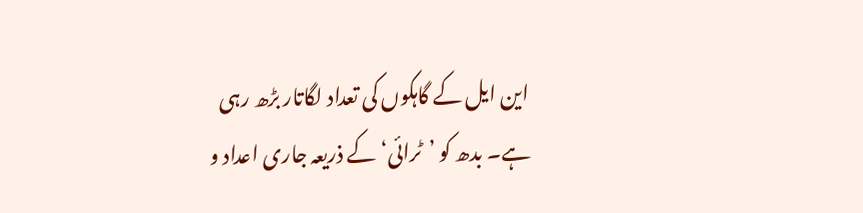این ایل کے گاہکوں کی تعداد لگاتار بڑھ رہی ہے۔ بدھ کو ’ٹرائی‘ کے ذریعہ جاری اعداد و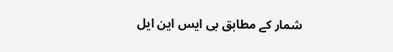شمار کے مطابق بی ایس این ایل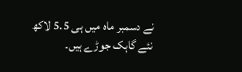نے دسمبر ماہ میں ہی 5.5 لاکھ نئے گاہک جوڑے ہیں۔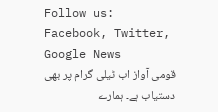Follow us: Facebook, Twitter, Google News
قومی آواز اب ٹیلی گرام پر بھی دستیاب ہے۔ ہمارے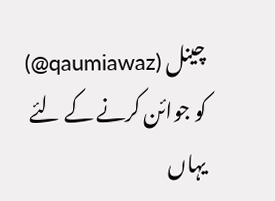چینل (qaumiawaz@) کو جوائن کرنے کے لئے یہاں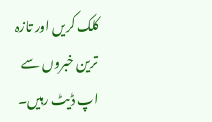کلک کریں اور تازہ ترین خبروں سے اپ ڈیٹ رہیں۔